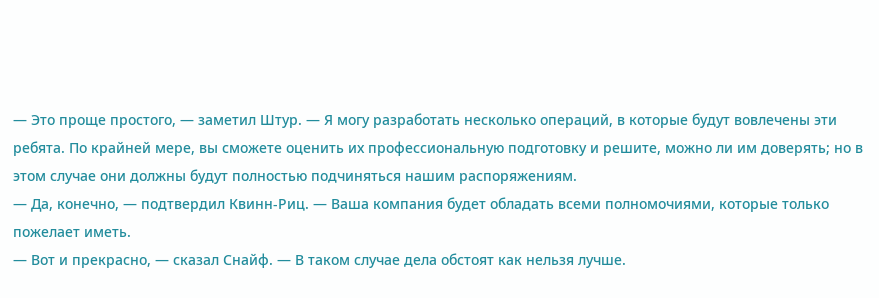— Это проще простого, — заметил Штур. — Я могу разработать несколько операций, в которые будут вовлечены эти ребята. По крайней мере, вы сможете оценить их профессиональную подготовку и решите, можно ли им доверять; но в этом случае они должны будут полностью подчиняться нашим распоряжениям.
— Да, конечно, — подтвердил Квинн-Риц. — Ваша компания будет обладать всеми полномочиями, которые только пожелает иметь.
— Вот и прекрасно, — сказал Снайф. — В таком случае дела обстоят как нельзя лучше.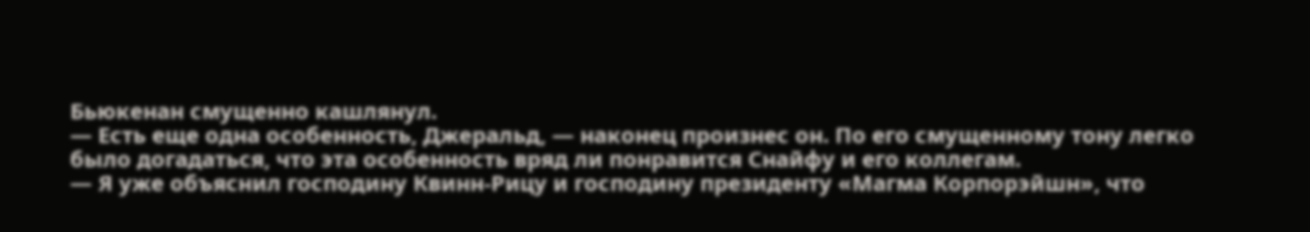Бьюкенан смущенно кашлянул.
— Есть еще одна особенность, Джеральд, — наконец произнес он. По его смущенному тону легко было догадаться, что эта особенность вряд ли понравится Снайфу и его коллегам.
— Я уже объяснил господину Квинн-Рицу и господину президенту «Магма Корпорэйшн», что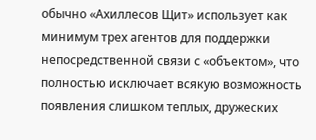обычно «Ахиллесов Щит» использует как минимум трех агентов для поддержки непосредственной связи с «объектом», что полностью исключает всякую возможность появления слишком теплых, дружеских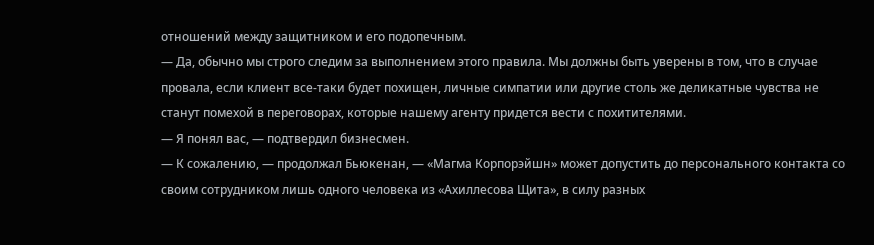отношений между защитником и его подопечным.
— Да, обычно мы строго следим за выполнением этого правила. Мы должны быть уверены в том, что в случае провала, если клиент все-таки будет похищен, личные симпатии или другие столь же деликатные чувства не станут помехой в переговорах, которые нашему агенту придется вести с похитителями.
— Я понял вас, — подтвердил бизнесмен.
— К сожалению, — продолжал Бьюкенан, — «Магма Корпорэйшн» может допустить до персонального контакта со своим сотрудником лишь одного человека из «Ахиллесова Щита», в силу разных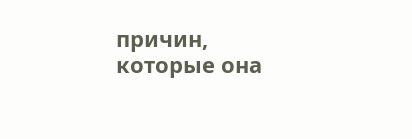причин, которые она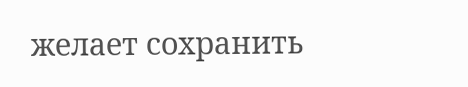желает сохранить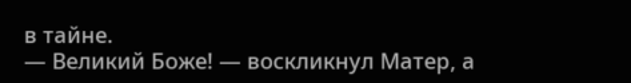в тайне.
— Великий Боже! — воскликнул Матер, а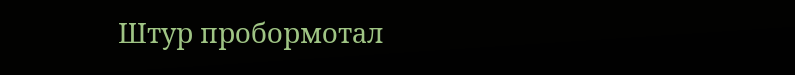Штур пробормотал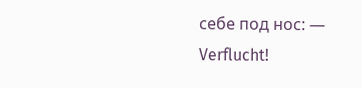себе под нос: — Verflucht!